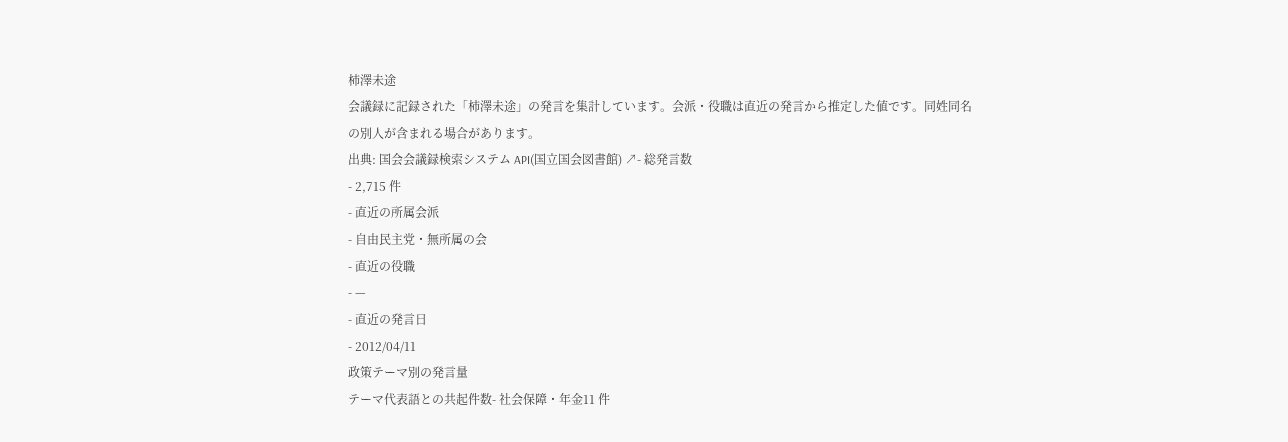柿澤未途
会議録に記録された「柿澤未途」の発言を集計しています。会派・役職は直近の発言から推定した値です。同姓同名の別人が含まれる場合があります。
出典: 国会会議録検索システム API(国立国会図書館) ↗- 総発言数
- 2,715 件
- 直近の所属会派
- 自由民主党・無所属の会
- 直近の役職
- —
- 直近の発言日
- 2012/04/11
政策テーマ別の発言量
テーマ代表語との共起件数- 社会保障・年金11 件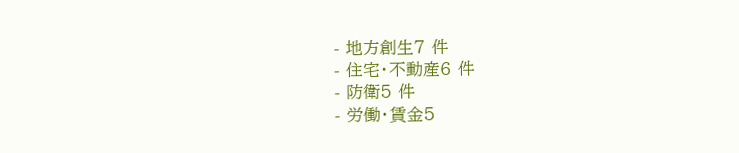- 地方創生7 件
- 住宅・不動産6 件
- 防衛5 件
- 労働・賃金5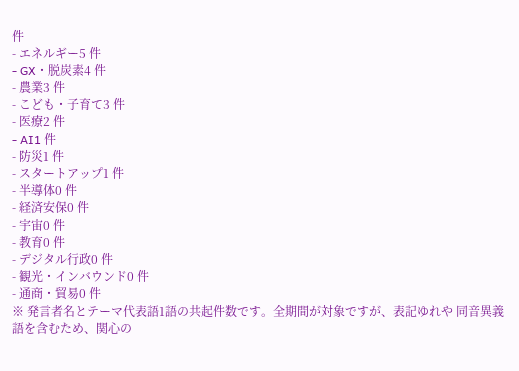件
- エネルギー5 件
- GX・脱炭素4 件
- 農業3 件
- こども・子育て3 件
- 医療2 件
- AI1 件
- 防災1 件
- スタートアップ1 件
- 半導体0 件
- 経済安保0 件
- 宇宙0 件
- 教育0 件
- デジタル行政0 件
- 観光・インバウンド0 件
- 通商・貿易0 件
※ 発言者名とテーマ代表語1語の共起件数です。全期間が対象ですが、表記ゆれや 同音異義語を含むため、関心の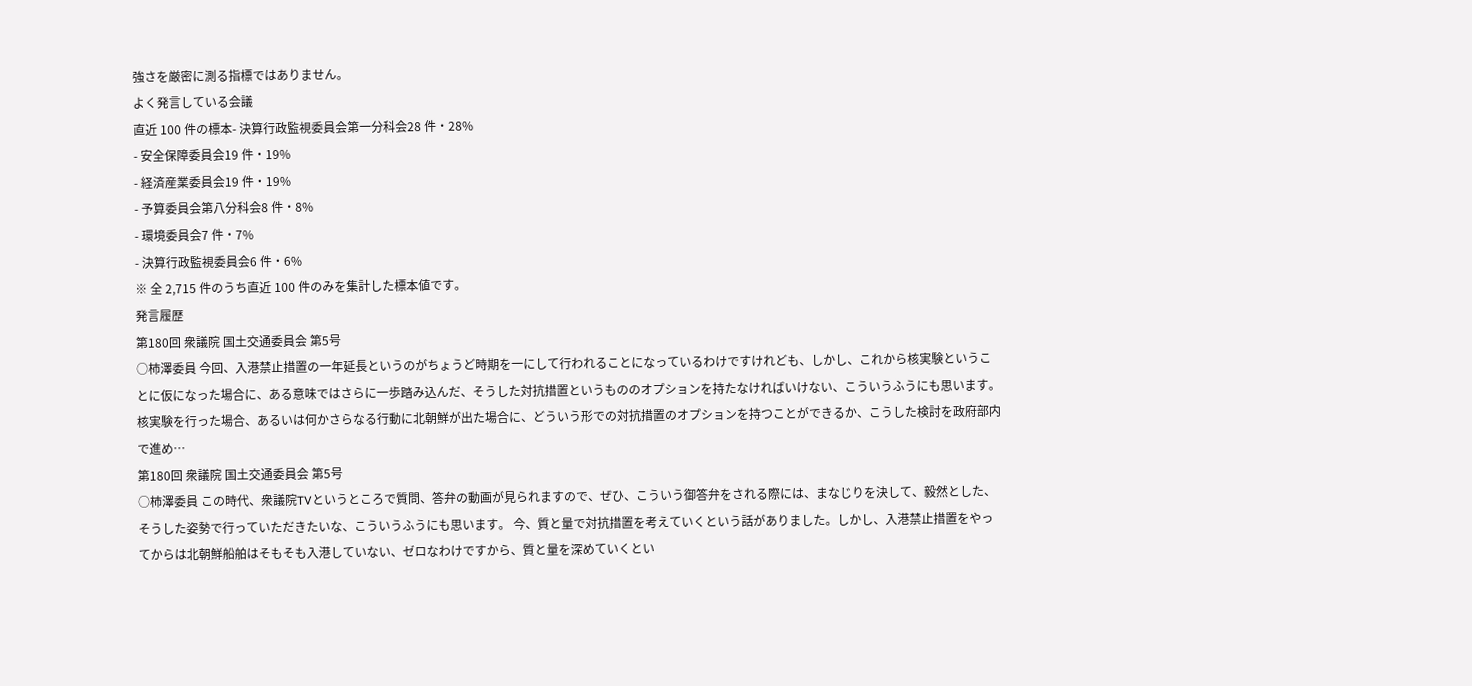強さを厳密に測る指標ではありません。
よく発言している会議
直近 100 件の標本- 決算行政監視委員会第一分科会28 件・28%
- 安全保障委員会19 件・19%
- 経済産業委員会19 件・19%
- 予算委員会第八分科会8 件・8%
- 環境委員会7 件・7%
- 決算行政監視委員会6 件・6%
※ 全 2,715 件のうち直近 100 件のみを集計した標本値です。
発言履歴
第180回 衆議院 国土交通委員会 第5号
○柿澤委員 今回、入港禁止措置の一年延長というのがちょうど時期を一にして行われることになっているわけですけれども、しかし、これから核実験ということに仮になった場合に、ある意味ではさらに一歩踏み込んだ、そうした対抗措置というもののオプションを持たなければいけない、こういうふうにも思います。 核実験を行った場合、あるいは何かさらなる行動に北朝鮮が出た場合に、どういう形での対抗措置のオプションを持つことができるか、こうした検討を政府部内で進め…
第180回 衆議院 国土交通委員会 第5号
○柿澤委員 この時代、衆議院TVというところで質問、答弁の動画が見られますので、ぜひ、こういう御答弁をされる際には、まなじりを決して、毅然とした、そうした姿勢で行っていただきたいな、こういうふうにも思います。 今、質と量で対抗措置を考えていくという話がありました。しかし、入港禁止措置をやってからは北朝鮮船舶はそもそも入港していない、ゼロなわけですから、質と量を深めていくとい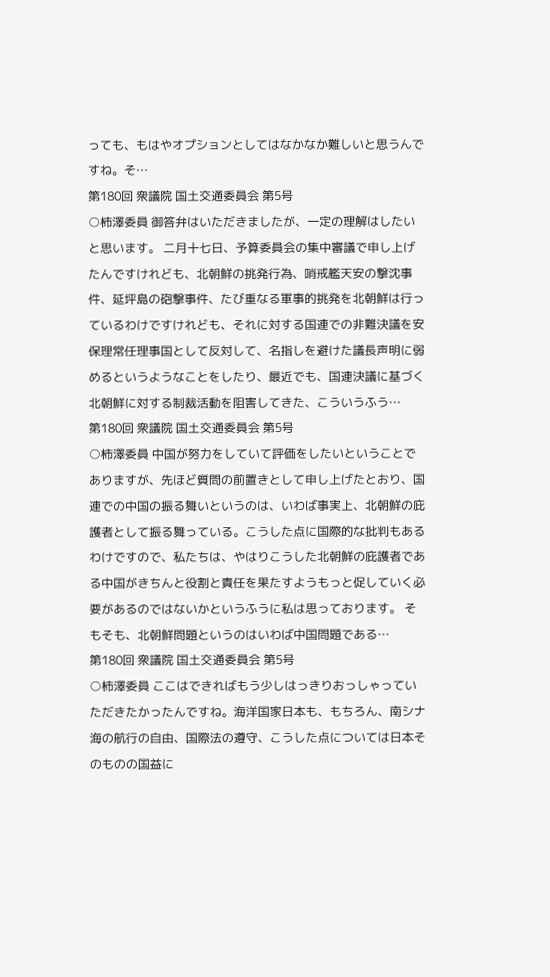っても、もはやオプションとしてはなかなか難しいと思うんですね。そ…
第180回 衆議院 国土交通委員会 第5号
○柿澤委員 御答弁はいただきましたが、一定の理解はしたいと思います。 二月十七日、予算委員会の集中審議で申し上げたんですけれども、北朝鮮の挑発行為、哨戒艦天安の撃沈事件、延坪島の砲撃事件、たび重なる軍事的挑発を北朝鮮は行っているわけですけれども、それに対する国連での非難決議を安保理常任理事国として反対して、名指しを避けた議長声明に弱めるというようなことをしたり、最近でも、国連決議に基づく北朝鮮に対する制裁活動を阻害してきた、こういうふう…
第180回 衆議院 国土交通委員会 第5号
○柿澤委員 中国が努力をしていて評価をしたいということでありますが、先ほど質問の前置きとして申し上げたとおり、国連での中国の振る舞いというのは、いわば事実上、北朝鮮の庇護者として振る舞っている。こうした点に国際的な批判もあるわけですので、私たちは、やはりこうした北朝鮮の庇護者である中国がきちんと役割と責任を果たすようもっと促していく必要があるのではないかというふうに私は思っております。 そもそも、北朝鮮問題というのはいわば中国問題である…
第180回 衆議院 国土交通委員会 第5号
○柿澤委員 ここはできればもう少しはっきりおっしゃっていただきたかったんですね。海洋国家日本も、もちろん、南シナ海の航行の自由、国際法の遵守、こうした点については日本そのものの国益に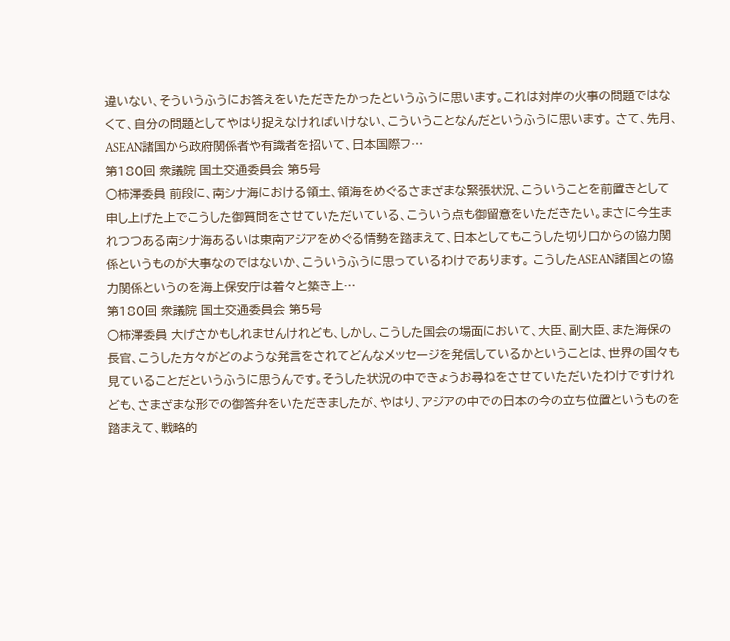違いない、そういうふうにお答えをいただきたかったというふうに思います。これは対岸の火事の問題ではなくて、自分の問題としてやはり捉えなければいけない、こういうことなんだというふうに思います。 さて、先月、ASEAN諸国から政府関係者や有識者を招いて、日本国際フ…
第180回 衆議院 国土交通委員会 第5号
○柿澤委員 前段に、南シナ海における領土、領海をめぐるさまざまな緊張状況、こういうことを前置きとして申し上げた上でこうした御質問をさせていただいている、こういう点も御留意をいただきたい。まさに今生まれつつある南シナ海あるいは東南アジアをめぐる情勢を踏まえて、日本としてもこうした切り口からの協力関係というものが大事なのではないか、こういうふうに思っているわけであります。 こうしたASEAN諸国との協力関係というのを海上保安庁は着々と築き上…
第180回 衆議院 国土交通委員会 第5号
○柿澤委員 大げさかもしれませんけれども、しかし、こうした国会の場面において、大臣、副大臣、また海保の長官、こうした方々がどのような発言をされてどんなメッセージを発信しているかということは、世界の国々も見ていることだというふうに思うんです。そうした状況の中できょうお尋ねをさせていただいたわけですけれども、さまざまな形での御答弁をいただきましたが、やはり、アジアの中での日本の今の立ち位置というものを踏まえて、戦略的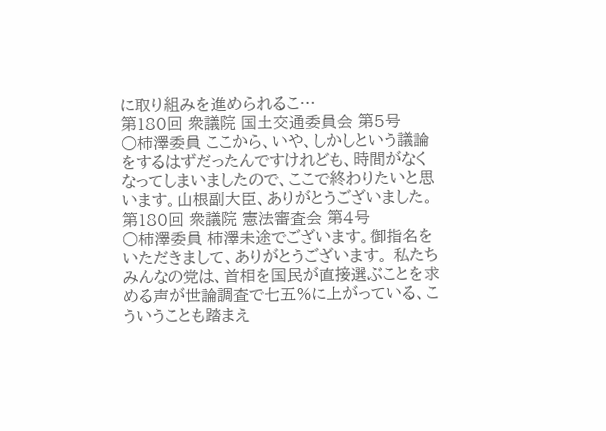に取り組みを進められるこ…
第180回 衆議院 国土交通委員会 第5号
○柿澤委員 ここから、いや、しかしという議論をするはずだったんですけれども、時間がなくなってしまいましたので、ここで終わりたいと思います。山根副大臣、ありがとうございました。
第180回 衆議院 憲法審査会 第4号
○柿澤委員 柿澤未途でございます。御指名をいただきまして、ありがとうございます。 私たちみんなの党は、首相を国民が直接選ぶことを求める声が世論調査で七五%に上がっている、こういうことも踏まえ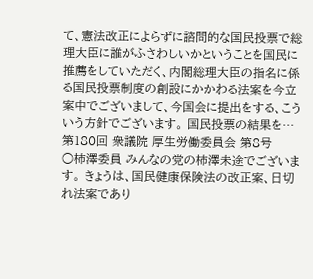て、憲法改正によらずに諮問的な国民投票で総理大臣に誰がふさわしいかということを国民に推薦をしていただく、内閣総理大臣の指名に係る国民投票制度の創設にかかわる法案を今立案中でございまして、今国会に提出をする、こういう方針でございます。 国民投票の結果を…
第180回 衆議院 厚生労働委員会 第8号
○柿澤委員 みんなの党の柿澤未途でございます。 きょうは、国民健康保険法の改正案、日切れ法案であり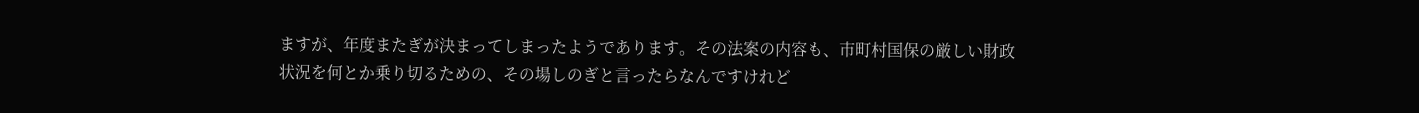ますが、年度またぎが決まってしまったようであります。その法案の内容も、市町村国保の厳しい財政状況を何とか乗り切るための、その場しのぎと言ったらなんですけれど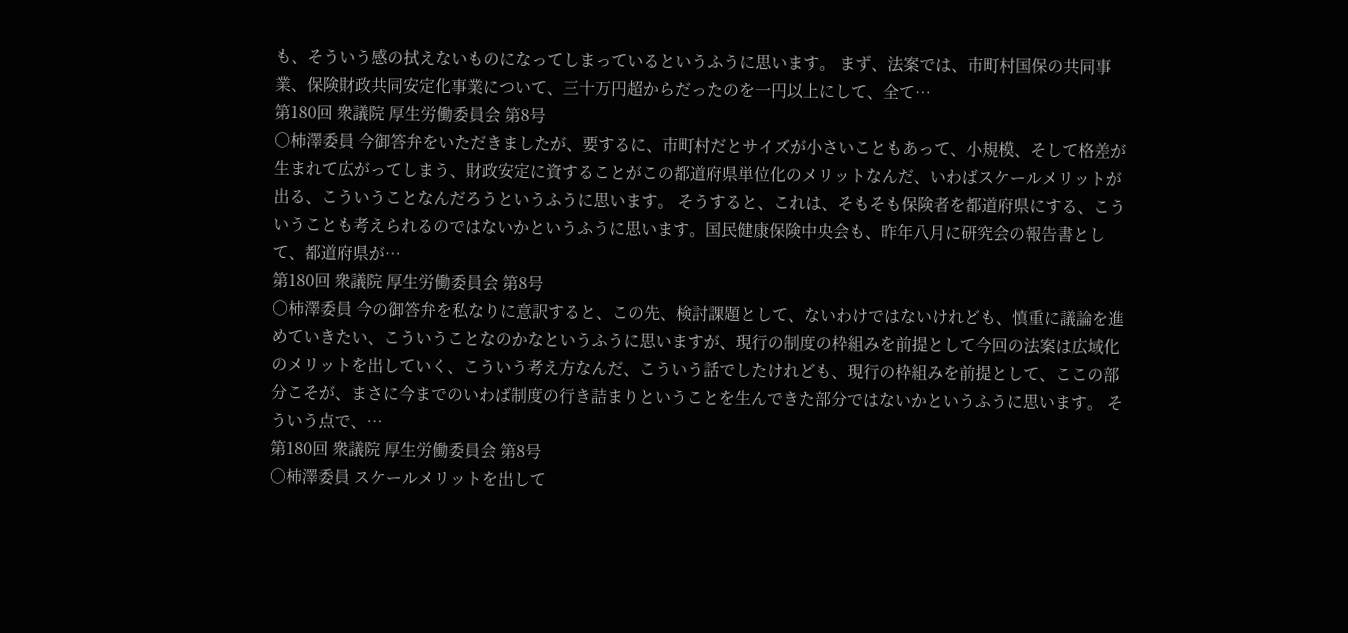も、そういう感の拭えないものになってしまっているというふうに思います。 まず、法案では、市町村国保の共同事業、保険財政共同安定化事業について、三十万円超からだったのを一円以上にして、全て…
第180回 衆議院 厚生労働委員会 第8号
○柿澤委員 今御答弁をいただきましたが、要するに、市町村だとサイズが小さいこともあって、小規模、そして格差が生まれて広がってしまう、財政安定に資することがこの都道府県単位化のメリットなんだ、いわばスケールメリットが出る、こういうことなんだろうというふうに思います。 そうすると、これは、そもそも保険者を都道府県にする、こういうことも考えられるのではないかというふうに思います。国民健康保険中央会も、昨年八月に研究会の報告書として、都道府県が…
第180回 衆議院 厚生労働委員会 第8号
○柿澤委員 今の御答弁を私なりに意訳すると、この先、検討課題として、ないわけではないけれども、慎重に議論を進めていきたい、こういうことなのかなというふうに思いますが、現行の制度の枠組みを前提として今回の法案は広域化のメリットを出していく、こういう考え方なんだ、こういう話でしたけれども、現行の枠組みを前提として、ここの部分こそが、まさに今までのいわば制度の行き詰まりということを生んできた部分ではないかというふうに思います。 そういう点で、…
第180回 衆議院 厚生労働委員会 第8号
○柿澤委員 スケールメリットを出して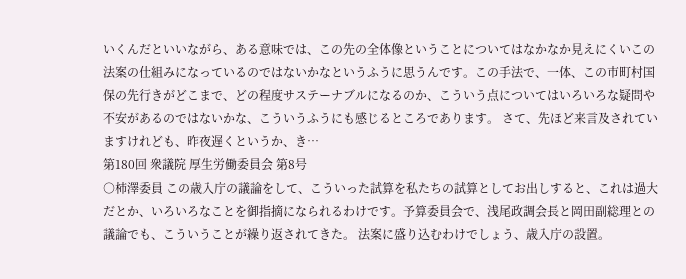いくんだといいながら、ある意味では、この先の全体像ということについてはなかなか見えにくいこの法案の仕組みになっているのではないかなというふうに思うんです。この手法で、一体、この市町村国保の先行きがどこまで、どの程度サステーナブルになるのか、こういう点についてはいろいろな疑問や不安があるのではないかな、こういうふうにも感じるところであります。 さて、先ほど来言及されていますけれども、昨夜遅くというか、き…
第180回 衆議院 厚生労働委員会 第8号
○柿澤委員 この歳入庁の議論をして、こういった試算を私たちの試算としてお出しすると、これは過大だとか、いろいろなことを御指摘になられるわけです。予算委員会で、浅尾政調会長と岡田副総理との議論でも、こういうことが繰り返されてきた。 法案に盛り込むわけでしょう、歳入庁の設置。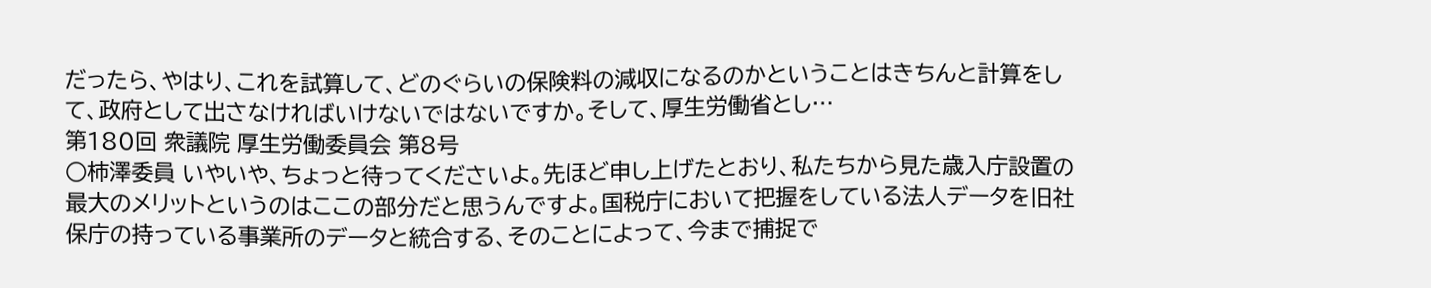だったら、やはり、これを試算して、どのぐらいの保険料の減収になるのかということはきちんと計算をして、政府として出さなければいけないではないですか。そして、厚生労働省とし…
第180回 衆議院 厚生労働委員会 第8号
○柿澤委員 いやいや、ちょっと待ってくださいよ。先ほど申し上げたとおり、私たちから見た歳入庁設置の最大のメリットというのはここの部分だと思うんですよ。国税庁において把握をしている法人データを旧社保庁の持っている事業所のデータと統合する、そのことによって、今まで捕捉で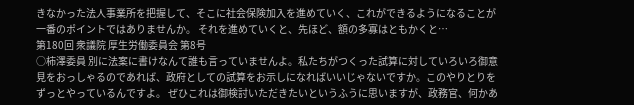きなかった法人事業所を把握して、そこに社会保険加入を進めていく、これができるようになることが一番のポイントではありませんか。 それを進めていくと、先ほど、額の多寡はともかくと…
第180回 衆議院 厚生労働委員会 第8号
○柿澤委員 別に法案に書けなんて誰も言っていませんよ。私たちがつくった試算に対していろいろ御意見をおっしゃるのであれば、政府としての試算をお示しになればいいじゃないですか。このやりとりをずっとやっているんですよ。 ぜひこれは御検討いただきたいというふうに思いますが、政務官、何かあ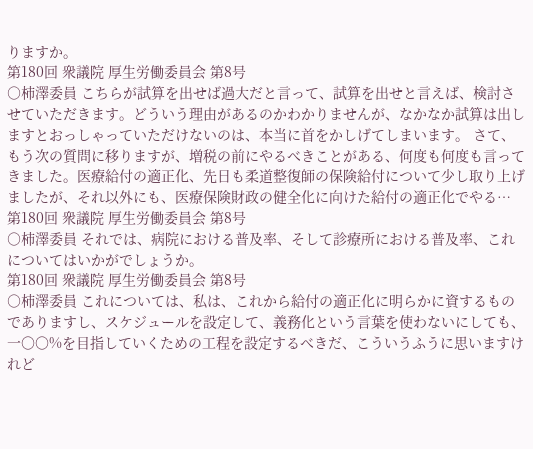りますか。
第180回 衆議院 厚生労働委員会 第8号
○柿澤委員 こちらが試算を出せば過大だと言って、試算を出せと言えば、検討させていただきます。どういう理由があるのかわかりませんが、なかなか試算は出しますとおっしゃっていただけないのは、本当に首をかしげてしまいます。 さて、もう次の質問に移りますが、増税の前にやるべきことがある、何度も何度も言ってきました。医療給付の適正化、先日も柔道整復師の保険給付について少し取り上げましたが、それ以外にも、医療保険財政の健全化に向けた給付の適正化でやる…
第180回 衆議院 厚生労働委員会 第8号
○柿澤委員 それでは、病院における普及率、そして診療所における普及率、これについてはいかがでしょうか。
第180回 衆議院 厚生労働委員会 第8号
○柿澤委員 これについては、私は、これから給付の適正化に明らかに資するものでありますし、スケジュールを設定して、義務化という言葉を使わないにしても、一〇〇%を目指していくための工程を設定するべきだ、こういうふうに思いますけれど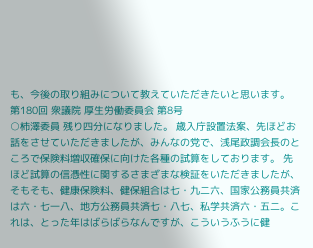も、今後の取り組みについて教えていただきたいと思います。
第180回 衆議院 厚生労働委員会 第8号
○柿澤委員 残り四分になりました。 歳入庁設置法案、先ほどお話をさせていただきましたが、みんなの党で、浅尾政調会長のところで保険料増収確保に向けた各種の試算をしております。 先ほど試算の信憑性に関するさまざまな検証をいただきましたが、そもそも、健康保険料、健保組合は七・九二六、国家公務員共済は六・七一八、地方公務員共済七・八七、私学共済六・五二。これは、とった年はばらばらなんですが、こういうふうに健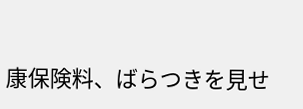康保険料、ばらつきを見せ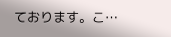ております。こ…